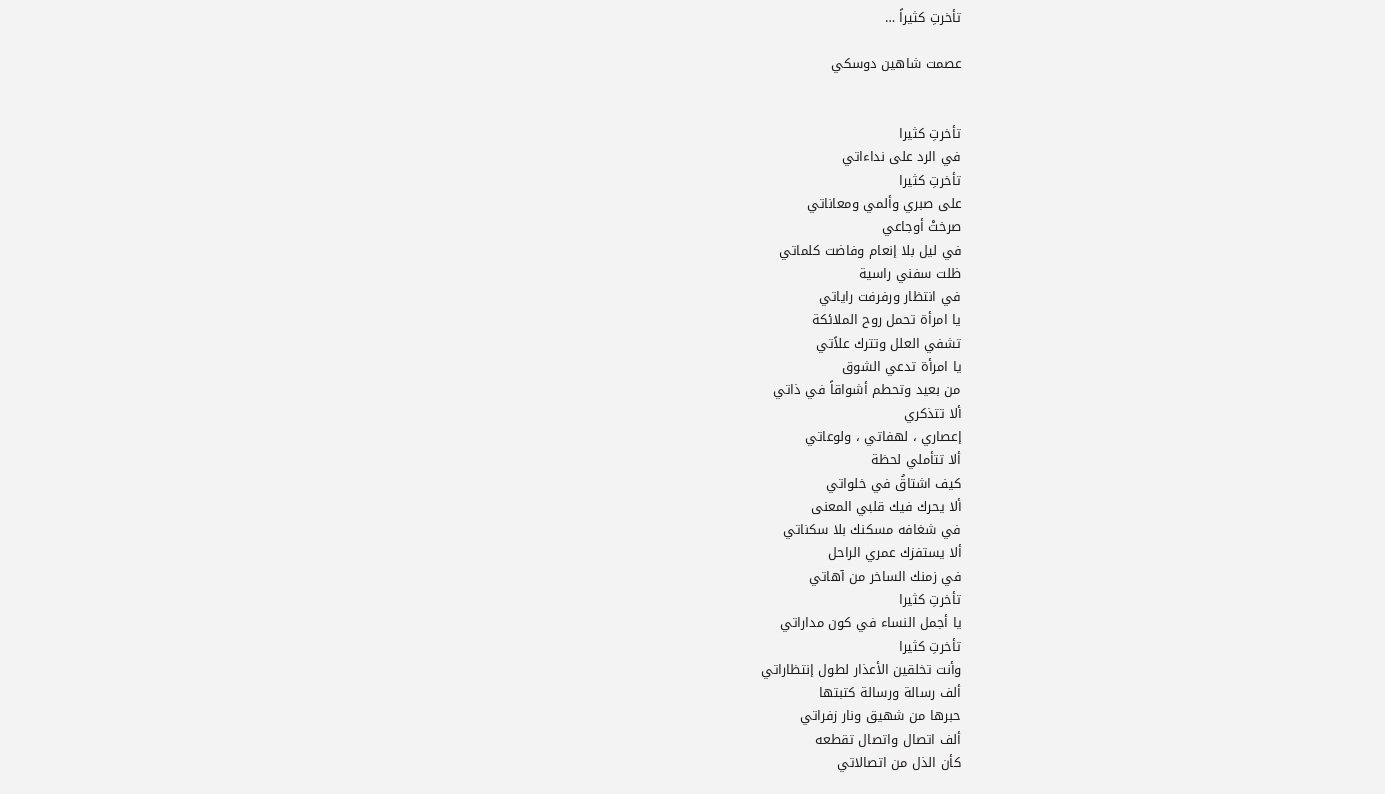تأخرتِ كثيراً …

عصمت شاهين دوسكي


تأخرتِ كثيرا
في الرد على نداءاتي
تأخرتِ كثيرا
على صبري وألمي ومعاناتي
صرختْ أوجاعي
في ليل بلا إنعام وفاضت كلماتي
ظلت سفني راسية
في انتظار ورفرفت راياتي
يا امرأة تحمل روح الملائكة
تشفي العلل وتترك علاًتي
يا امرأة تدعي الشوق
من بعيد وتحطم أشواقاً في ذاتي
ألا تتذكري
إعصاري ، لهفاتي ، ولوعاتي
ألا تتأملي لحظة
كيف اشتاقُ في خلواتي
ألا يحرك فيك قلبي المعنى
في شغافه مسكنك بلا سكناتي
ألا يستفزك عمري الراحل
في زمنك الساخر من آهاتي
تأخرتِ كثيرا
يا أجمل النساء في كون مداراتي
تأخرتِ كثيرا
وأنت تخلقين الأعذار لطول إنتظاراتي
ألف رسالة ورسالة كتبتها
حبرها من شهيق ونار زفراتي
ألف اتصال واتصال تقطعه
كأن الذل من اتصالاتي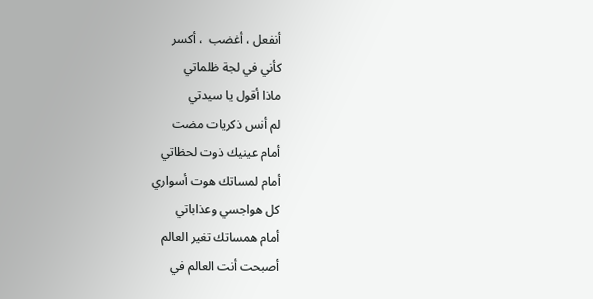أنفعل ، أغضب  ، أكسر
كأني في لجة ظلماتي
ماذا أقول يا سيدتي
لم أنس ذكريات مضت
أمام عينيك ذوت لحظاتي
أمام لمساتك هوت أسواري
كل هواجسي وعذاباتي
أمام همساتك تغير العالم
أصبحت أنت العالم في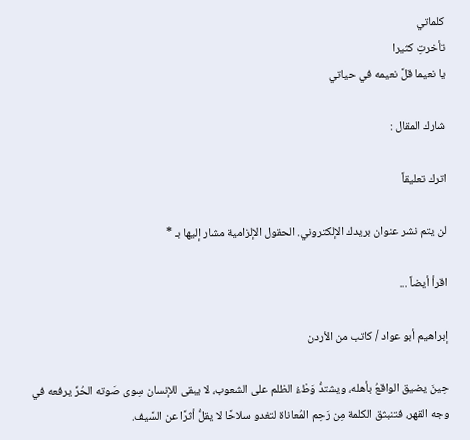كلماتي
تأخرتِ كثيرا
يا نعيما قلً نعيمه في حياتي

شارك المقال :

اترك تعليقاً

لن يتم نشر عنوان بريدك الإلكتروني. الحقول الإلزامية مشار إليها بـ *

اقرأ أيضاً ...

إبراهيم أبو عواد / كاتب من الأردن

حِينَ يضيق الواقعُ بأهله، ويشتدُّ وَطْءُ الظلم على الشعوب، لا يبقى للإنسان سِوى صَوته الحُرِّ يرفعه في وجه القهر، فتنبثق الكلمة مِن رَحِم المُعاناة لتغدو سلاحًا لا يقلُّ أثرًا عن السَّيف.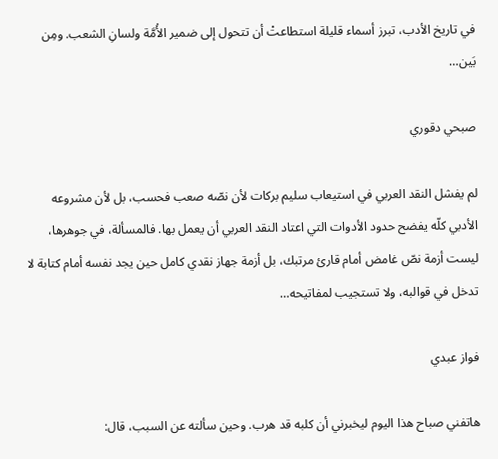في تاريخ الأدب، تبرز أسماء قليلة استطاعتْ أن تتحول إلى ضمير الأُمَّة ولسانِ الشعب. ومِن بَين…

صبحي دقوري

لم يفشل النقد العربي في استيعاب سليم بركات لأن نصّه صعب فحسب، بل لأن مشروعه الأدبي كلّه يفضح حدود الأدوات التي اعتاد النقد العربي أن يعمل بها. فالمسألة، في جوهرها، ليست أزمة نصّ غامض أمام قارئ مرتبك، بل أزمة جهاز نقدي كامل حين يجد نفسه أمام كتابة لا تدخل في قوالبه، ولا تستجيب لمفاتيحه…

فواز عبدي

هاتفني صباح هذا اليوم ليخبرني أن كلبه قد هرب. وحين سألته عن السبب، قال: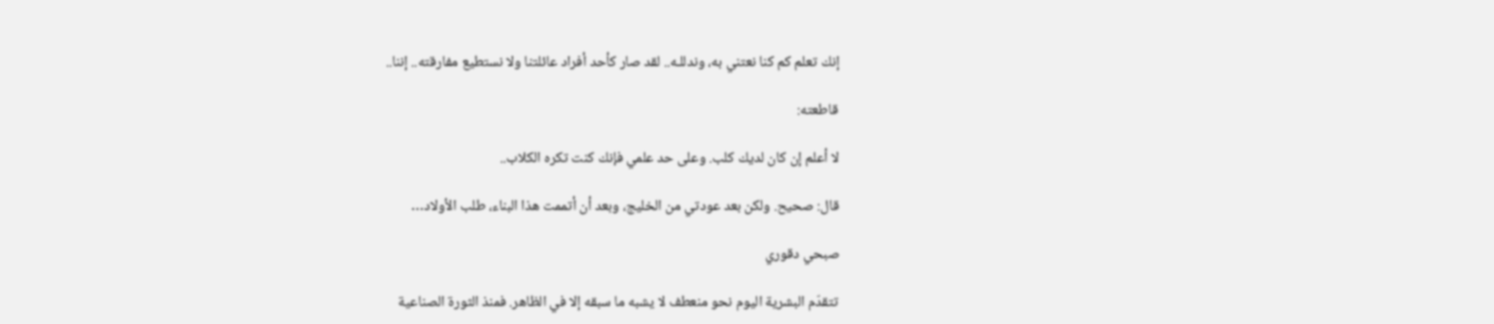إنك تعلم كم كنا نعتني به، وندللـه.. لقد صار كأحد أفراد عائلتنا ولا نستطيع مفارقته.. إننا..

قاطعته:

لا أعلم إن كان لديك كلب. وعلى حد علمي فإنك كنت تكره الكلاب..

قال: صحيح. ولكن بعد عودتي من الخليج، وبعد أن أتممت هذا البناء، طلب الأولاد…

صبحي دقوري

تتقدّم البشرية اليوم نحو منعطف لا يشبه ما سبقه إلا في الظاهر. فمنذ الثورة الصناعية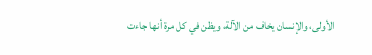الأولى، والإنسان يخاف من الآلة، ويظن في كل مرة أنها جاءت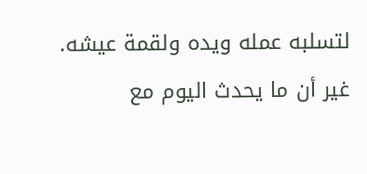لتسلبه عمله ويده ولقمة عيشه. غير أن ما يحدث اليوم مع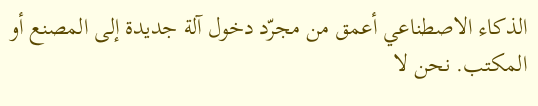الذكاء الاصطناعي أعمق من مجرّد دخول آلة جديدة إلى المصنع أو المكتب. نحن لا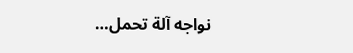نواجه آلة تحمل…